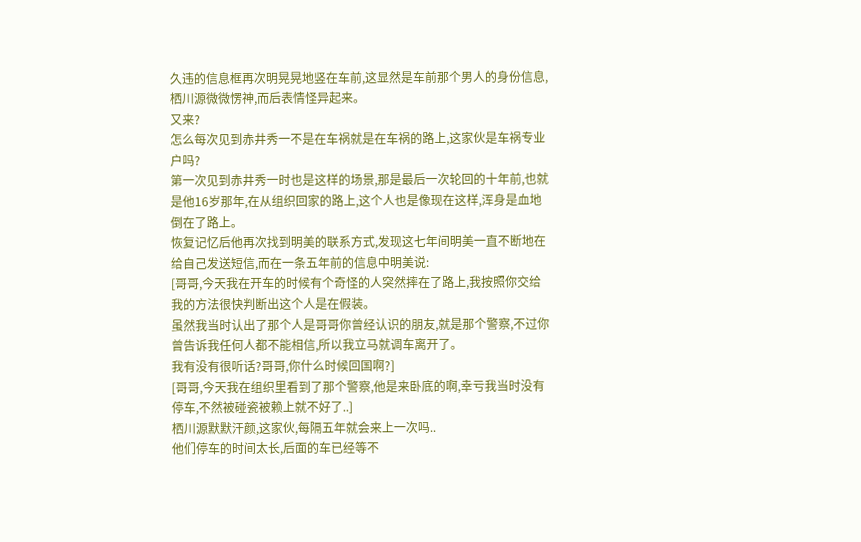久违的信息框再次明晃晃地竖在车前,这显然是车前那个男人的身份信息,栖川源微微愣神,而后表情怪异起来。
又来?
怎么每次见到赤井秀一不是在车祸就是在车祸的路上,这家伙是车祸专业户吗?
第一次见到赤井秀一时也是这样的场景,那是最后一次轮回的十年前,也就是他16岁那年,在从组织回家的路上,这个人也是像现在这样,浑身是血地倒在了路上。
恢复记忆后他再次找到明美的联系方式,发现这七年间明美一直不断地在给自己发送短信,而在一条五年前的信息中明美说:
[哥哥,今天我在开车的时候有个奇怪的人突然摔在了路上,我按照你交给我的方法很快判断出这个人是在假装。
虽然我当时认出了那个人是哥哥你曾经认识的朋友,就是那个警察,不过你曾告诉我任何人都不能相信,所以我立马就调车离开了。
我有没有很听话?哥哥,你什么时候回国啊?]
[哥哥,今天我在组织里看到了那个警察,他是来卧底的啊,幸亏我当时没有停车,不然被碰瓷被赖上就不好了..]
栖川源默默汗颜,这家伙,每隔五年就会来上一次吗..
他们停车的时间太长,后面的车已经等不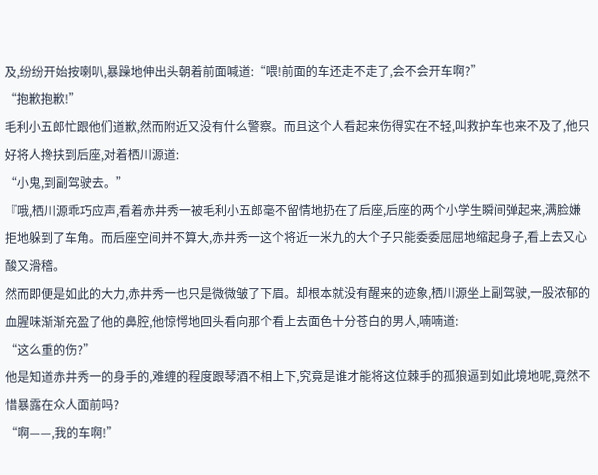及,纷纷开始按喇叭,暴躁地伸出头朝着前面喊道:“喂!前面的车还走不走了,会不会开车啊?”
“抱歉抱歉!”
毛利小五郎忙跟他们道歉,然而附近又没有什么警察。而且这个人看起来伤得实在不轻,叫救护车也来不及了,他只好将人搀扶到后座,对着栖川源道:
“小鬼,到副驾驶去。”
『哦,栖川源乖巧应声,看着赤井秀一被毛利小五郎毫不留情地扔在了后座,后座的两个小学生瞬间弹起来,满脸嫌拒地躲到了车角。而后座空间并不算大,赤井秀一这个将近一米九的大个子只能委委屈屈地缩起身子,看上去又心酸又滑稽。
然而即便是如此的大力,赤井秀一也只是微微皱了下眉。却根本就没有醒来的迹象,栖川源坐上副驾驶,一股浓郁的血腥味渐渐充盈了他的鼻腔,他惊愕地回头看向那个看上去面色十分苍白的男人,喃喃道:
“这么重的伤?”
他是知道赤井秀一的身手的,难缠的程度跟琴酒不相上下,究竟是谁才能将这位棘手的孤狼逼到如此境地呢,竟然不惜暴露在众人面前吗?
“啊——,我的车啊!”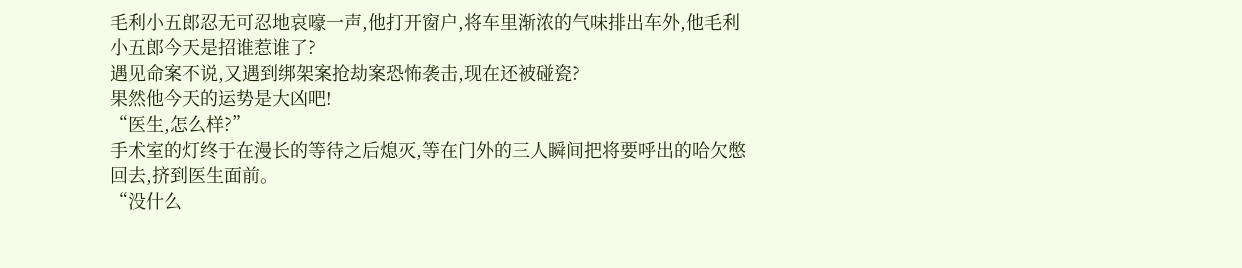毛利小五郎忍无可忍地哀嚎一声,他打开窗户,将车里渐浓的气味排出车外,他毛利小五郎今天是招谁惹谁了?
遇见命案不说,又遇到绑架案抢劫案恐怖袭击,现在还被碰瓷?
果然他今天的运势是大凶吧!
“医生,怎么样?”
手术室的灯终于在漫长的等待之后熄灭,等在门外的三人瞬间把将要呼出的哈欠憋回去,挤到医生面前。
“没什么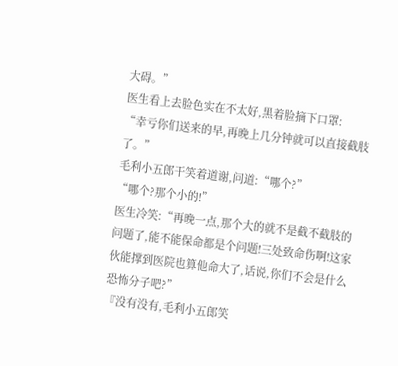大碍。”
医生看上去脸色实在不太好,黑着脸摘下口罩:
“幸亏你们送来的早,再晚上几分钟就可以直接截肢了。”
毛利小五郎干笑着道谢,问道:“哪个?”
“哪个?那个小的!”
医生冷笑:“再晚一点,那个大的就不是截不截肢的问题了,能不能保命都是个问题!三处致命伤啊!这家伙能撑到医院也算他命大了,话说,你们不会是什么恐怖分子吧?”
『没有没有,毛利小五郎笑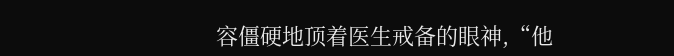容僵硬地顶着医生戒备的眼神,“他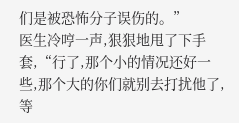们是被恐怖分子误伤的。”
医生冷哼一声,狠狠地甩了下手套,“行了,那个小的情况还好一些,那个大的你们就别去打扰他了,等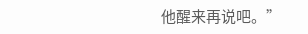他醒来再说吧。”